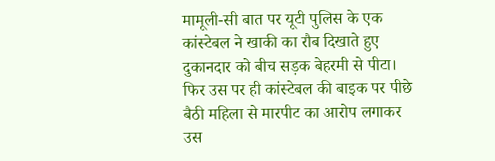मामूली-सी बात पर यूटी पुलिस के एक कांस्टेबल ने खाकी का रौब दिखाते हुए दुकानदार को बीच सड़क बेहरमी से पीटा। फिर उस पर ही कांस्टेबल की बाइक पर पीछे बैठी महिला से मारपीट का आरोप लगाकर उस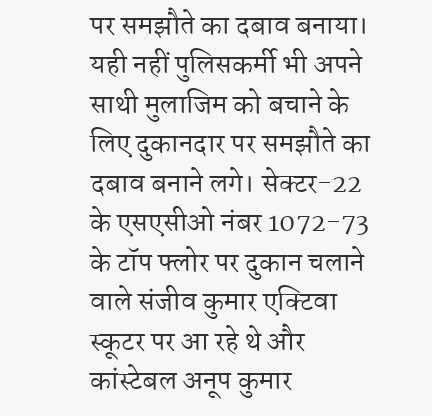पर समझौते का दबाव बनाया।
यही नहीं पुलिसकर्मी भी अपने साथी मुलाजिम को बचाने के लिए दुकानदार पर समझौते का दबाव बनाने लगे। सेक्टर-22 के एसएसीओ नंबर 1072-73 के टॉप फ्लोर पर दुकान चलाने वाले संजीव कुमार एक्टिवा स्कूटर पर आ रहे थे और कांस्टेबल अनूप कुमार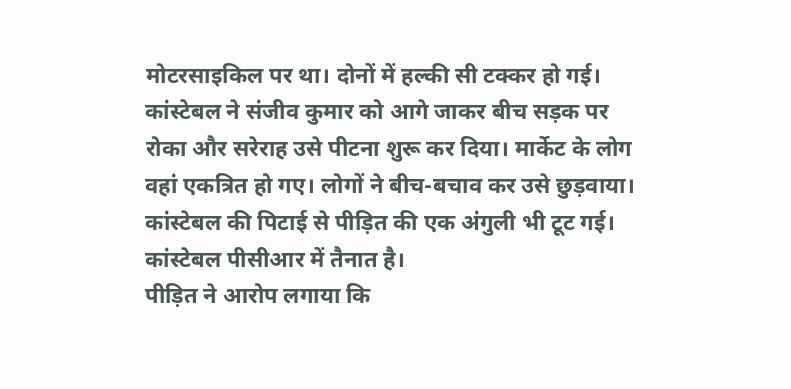मोटरसाइकिल पर था। दोनों में हल्की सी टक्कर हो गई।
कांस्टेबल ने संजीव कुमार को आगे जाकर बीच सड़क पर रोका और सरेराह उसे पीटना शुरू कर दिया। मार्केट के लोग वहां एकत्रित हो गए। लोगों ने बीच-बचाव कर उसे छुड़वाया। कांस्टेबल की पिटाई से पीड़ित की एक अंगुली भी टूट गई। कांस्टेबल पीसीआर में तैनात है।
पीड़ित ने आरोप लगाया कि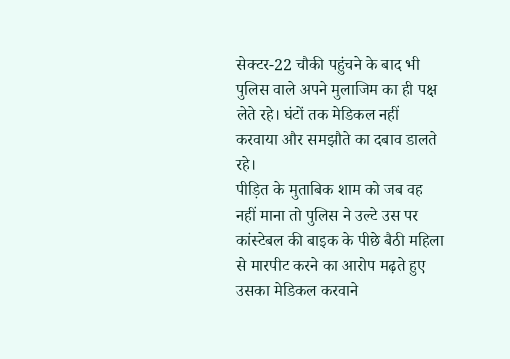सेक्टर-22 चौकी पहुंचने के बाद भी पुलिस वाले अपने मुलाजिम का ही पक्ष लेते रहे। घंटों तक मेडिकल नहीं करवाया और समझौते का दबाव डालते रहे।
पीड़ित के मुताबिक शाम को जब वह नहीं माना तो पुलिस ने उल्टे उस पर कांस्टेबल की बाइक के पीछे बैठी महिला से मारपीट करने का आरोप मढ़ते हुए उसका मेडिकल करवाने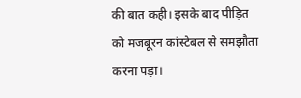की बात कही। इसके बाद पीड़ित को मजबूरन कांस्टेबल से समझौता करना पड़ा।